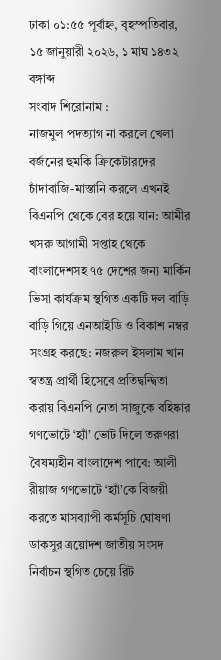ঢাকা ০১:৫৫ পূর্বাহ্ন, বৃহস্পতিবার, ১৫ জানুয়ারী ২০২৬, ১ মাঘ ১৪৩২ বঙ্গাব্দ
সংবাদ শিরোনাম :
নাজমুল পদত্যাগ না করলে খেলা বর্জনের হুমকি ক্রিকেটারদের চাঁদাবাজি-মাস্তানি করলে এখনই বিএনপি থেকে বের হয়ে যান: আমীর খসরু আগামী সপ্তাহ থেকে বাংলাদেশসহ ৭৫ দেশের জন্য মার্কিন ভিসা কার্যক্রম স্থগিত একটি দল বাড়ি বাড়ি গিয়ে এনআইডি ও বিকাশ নম্বর সংগ্রহ করছে: নজরুল ইসলাম খান স্বতন্ত্র প্রার্থী হিসেবে প্রতিদ্বন্দ্বিতা করায় বিএনপি নেতা সাজুকে বহিষ্কার গণভোটে ‘হ্যাঁ’ ভোট দিলে তরুণরা বৈষম্যহীন বাংলাদেশ পাবে: আলী রীয়াজ গণভোটে ‘হ্যাঁ’কে বিজয়ী করতে মাসব্যাপী কর্মসূচি ঘোষণা ডাকসুর ত্রয়োদশ জাতীয় সংসদ নির্বাচন স্থগিত চেয়ে রিট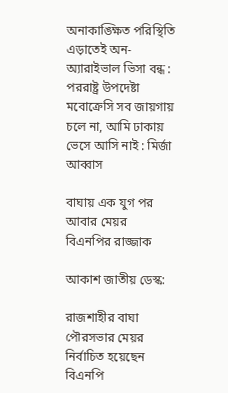অনাকাঙ্ক্ষিত পরিস্থিতি এড়াতেই অন-অ্যারাইভাল ভিসা বন্ধ : পররাষ্ট্র উপদেষ্টা মবোক্রেসি সব জায়গায় চলে না, আমি ঢাকায় ভেসে আসি নাই : মির্জা আব্বাস

বাঘায় এক যুগ পর আবার মেয়র বিএনপির রাজ্জাক

আকাশ জাতীয় ডেস্ক:

রাজশাহীর বাঘা পৌরসভার মেয়র নির্বাচিত হয়েছেন বিএনপি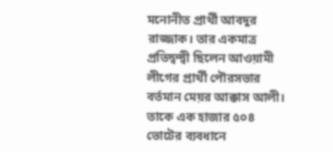মনোনীত প্রার্থী আবদুর রাজ্জাক। তার একমাত্র প্রতিদ্বন্দ্বী ছিলেন আওয়ামী লীগের প্রার্থী পৌরসভার বর্তমান মেয়র আক্কাস আলী। তাকে এক হাজার ৫০৪ ভোটের ব্যবধানে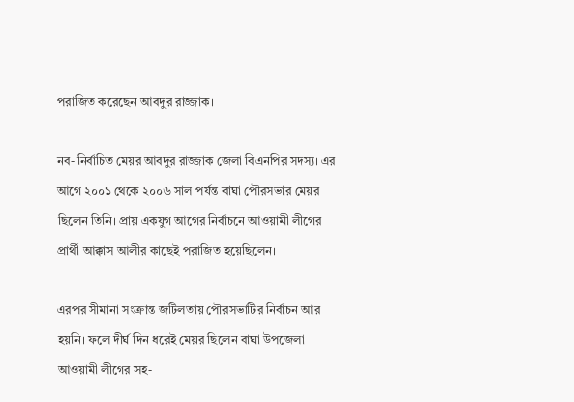পরাজিত করেছেন আবদুর রাজ্জাক।

নব-নির্বাচিত মেয়র আবদুর রাজ্জাক জেলা বিএনপির সদস্য। এর আগে ২০০১ থেকে ২০০৬ সাল পর্যন্ত বাঘা পৌরসভার মেয়র ছিলেন তিনি। প্রায় একযুগ আগের নির্বাচনে আওয়ামী লীগের প্রার্থী আক্কাস আলীর কাছেই পরাজিত হয়েছিলেন।

এরপর সীমানা সংক্রান্ত জটিলতায় পৌরসভাটির নির্বাচন আর হয়নি। ফলে দীর্ঘ দিন ধরেই মেয়র ছিলেন বাঘা উপজেলা আওয়ামী লীগের সহ-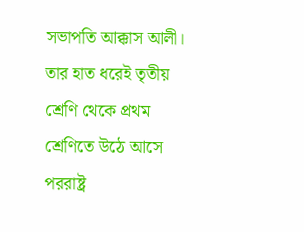সভাপতি আক্কাস আলী। তার হাত ধরেই তৃতীয় শ্রেণি থেকে প্রথম শ্রেণিতে উঠে আসে পররাষ্ট্র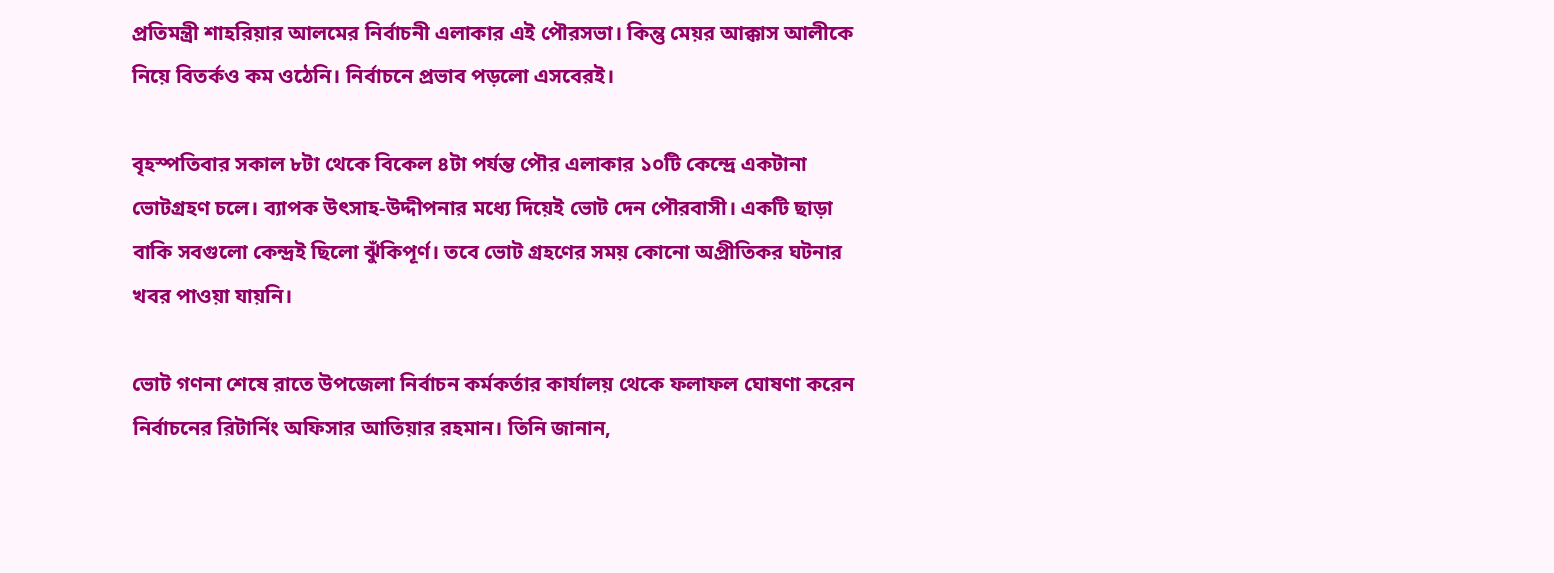প্রতিমন্ত্রী শাহরিয়ার আলমের নির্বাচনী এলাকার এই পৌরসভা। কিন্তু মেয়র আক্কাস আলীকে নিয়ে বিতর্কও কম ওঠেনি। নির্বাচনে প্রভাব পড়লো এসবেরই।

বৃহস্পতিবার সকাল ৮টা থেকে বিকেল ৪টা পর্যন্ত পৌর এলাকার ১০টি কেন্দ্রে একটানা ভোটগ্রহণ চলে। ব্যাপক উৎসাহ-উদ্দীপনার মধ্যে দিয়েই ভোট দেন পৌরবাসী। একটি ছাড়া বাকি সবগুলো কেন্দ্রই ছিলো ঝুঁকিপূর্ণ। তবে ভোট গ্রহণের সময় কোনো অপ্রীতিকর ঘটনার খবর পাওয়া যায়নি।

ভোট গণনা শেষে রাতে উপজেলা নির্বাচন কর্মকর্তার কার্যালয় থেকে ফলাফল ঘোষণা করেন নির্বাচনের রিটার্নিং অফিসার আতিয়ার রহমান। তিনি জানান,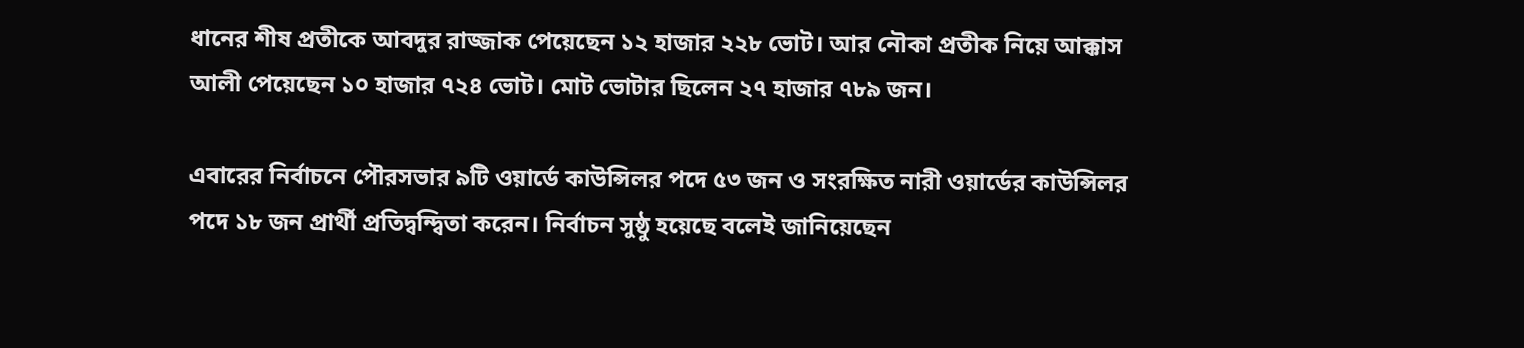ধানের শীষ প্রতীকে আবদুর রাজ্জাক পেয়েছেন ১২ হাজার ২২৮ ভোট। আর নৌকা প্রতীক নিয়ে আক্কাস আলী পেয়েছেন ১০ হাজার ৭২৪ ভোট। মোট ভোটার ছিলেন ২৭ হাজার ৭৮৯ জন।

এবারের নির্বাচনে পৌরসভার ৯টি ওয়ার্ডে কাউন্সিলর পদে ৫৩ জন ও সংরক্ষিত নারী ওয়ার্ডের কাউন্সিলর পদে ১৮ জন প্রার্থী প্রতিদ্বন্দ্বিতা করেন। নির্বাচন সুষ্ঠু হয়েছে বলেই জানিয়েছেন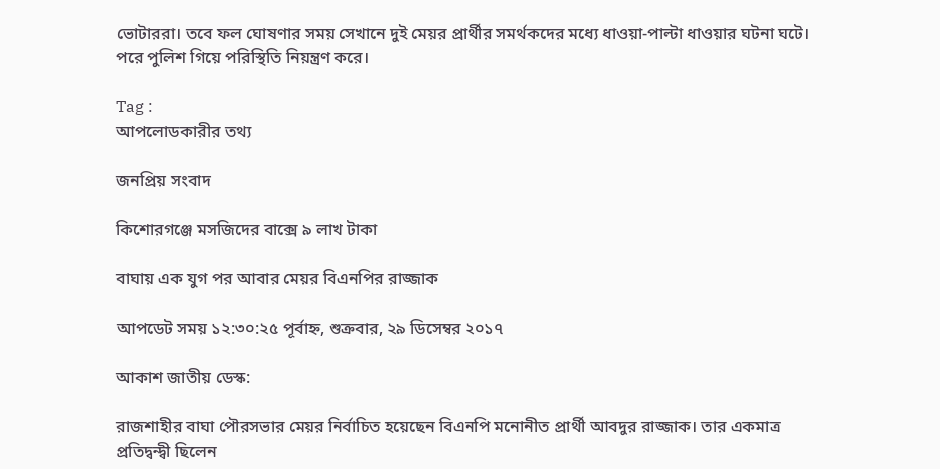ভোটাররা। তবে ফল ঘোষণার সময় সেখানে দুই মেয়র প্রার্থীর সমর্থকদের মধ্যে ধাওয়া-পাল্টা ধাওয়ার ঘটনা ঘটে। পরে পুলিশ গিয়ে পরিস্থিতি নিয়ন্ত্রণ করে।

Tag :
আপলোডকারীর তথ্য

জনপ্রিয় সংবাদ

কিশোরগঞ্জে মসজিদের বাক্সে ৯ লাখ টাকা

বাঘায় এক যুগ পর আবার মেয়র বিএনপির রাজ্জাক

আপডেট সময় ১২:৩০:২৫ পূর্বাহ্ন, শুক্রবার, ২৯ ডিসেম্বর ২০১৭

আকাশ জাতীয় ডেস্ক:

রাজশাহীর বাঘা পৌরসভার মেয়র নির্বাচিত হয়েছেন বিএনপি মনোনীত প্রার্থী আবদুর রাজ্জাক। তার একমাত্র প্রতিদ্বন্দ্বী ছিলেন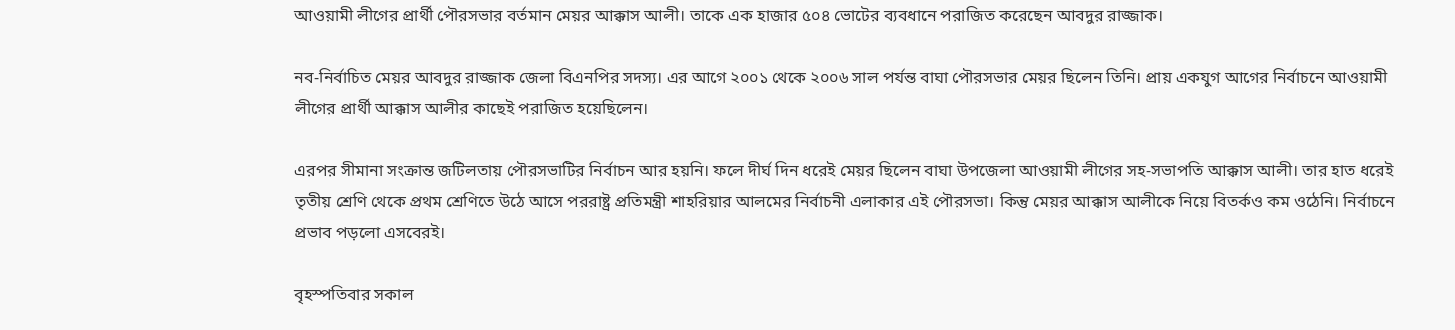আওয়ামী লীগের প্রার্থী পৌরসভার বর্তমান মেয়র আক্কাস আলী। তাকে এক হাজার ৫০৪ ভোটের ব্যবধানে পরাজিত করেছেন আবদুর রাজ্জাক।

নব-নির্বাচিত মেয়র আবদুর রাজ্জাক জেলা বিএনপির সদস্য। এর আগে ২০০১ থেকে ২০০৬ সাল পর্যন্ত বাঘা পৌরসভার মেয়র ছিলেন তিনি। প্রায় একযুগ আগের নির্বাচনে আওয়ামী লীগের প্রার্থী আক্কাস আলীর কাছেই পরাজিত হয়েছিলেন।

এরপর সীমানা সংক্রান্ত জটিলতায় পৌরসভাটির নির্বাচন আর হয়নি। ফলে দীর্ঘ দিন ধরেই মেয়র ছিলেন বাঘা উপজেলা আওয়ামী লীগের সহ-সভাপতি আক্কাস আলী। তার হাত ধরেই তৃতীয় শ্রেণি থেকে প্রথম শ্রেণিতে উঠে আসে পররাষ্ট্র প্রতিমন্ত্রী শাহরিয়ার আলমের নির্বাচনী এলাকার এই পৌরসভা। কিন্তু মেয়র আক্কাস আলীকে নিয়ে বিতর্কও কম ওঠেনি। নির্বাচনে প্রভাব পড়লো এসবেরই।

বৃহস্পতিবার সকাল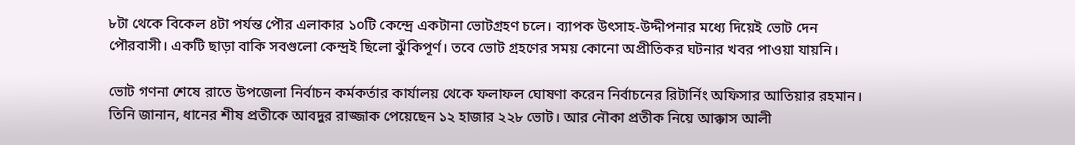৮টা থেকে বিকেল ৪টা পর্যন্ত পৌর এলাকার ১০টি কেন্দ্রে একটানা ভোটগ্রহণ চলে। ব্যাপক উৎসাহ-উদ্দীপনার মধ্যে দিয়েই ভোট দেন পৌরবাসী। একটি ছাড়া বাকি সবগুলো কেন্দ্রই ছিলো ঝুঁকিপূর্ণ। তবে ভোট গ্রহণের সময় কোনো অপ্রীতিকর ঘটনার খবর পাওয়া যায়নি।

ভোট গণনা শেষে রাতে উপজেলা নির্বাচন কর্মকর্তার কার্যালয় থেকে ফলাফল ঘোষণা করেন নির্বাচনের রিটার্নিং অফিসার আতিয়ার রহমান। তিনি জানান, ধানের শীষ প্রতীকে আবদুর রাজ্জাক পেয়েছেন ১২ হাজার ২২৮ ভোট। আর নৌকা প্রতীক নিয়ে আক্কাস আলী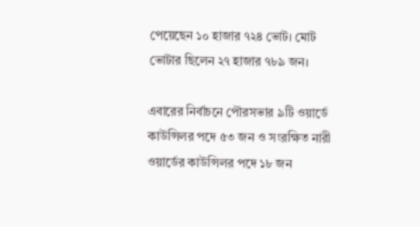পেয়েছেন ১০ হাজার ৭২৪ ভোট। মোট ভোটার ছিলেন ২৭ হাজার ৭৮৯ জন।

এবারের নির্বাচনে পৌরসভার ৯টি ওয়ার্ডে কাউন্সিলর পদে ৫৩ জন ও সংরক্ষিত নারী ওয়ার্ডের কাউন্সিলর পদে ১৮ জন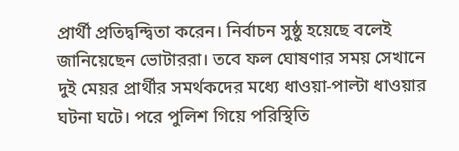প্রার্থী প্রতিদ্বন্দ্বিতা করেন। নির্বাচন সুষ্ঠু হয়েছে বলেই জানিয়েছেন ভোটাররা। তবে ফল ঘোষণার সময় সেখানে দুই মেয়র প্রার্থীর সমর্থকদের মধ্যে ধাওয়া-পাল্টা ধাওয়ার ঘটনা ঘটে। পরে পুলিশ গিয়ে পরিস্থিতি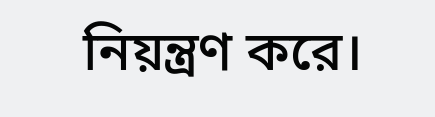নিয়ন্ত্রণ করে।